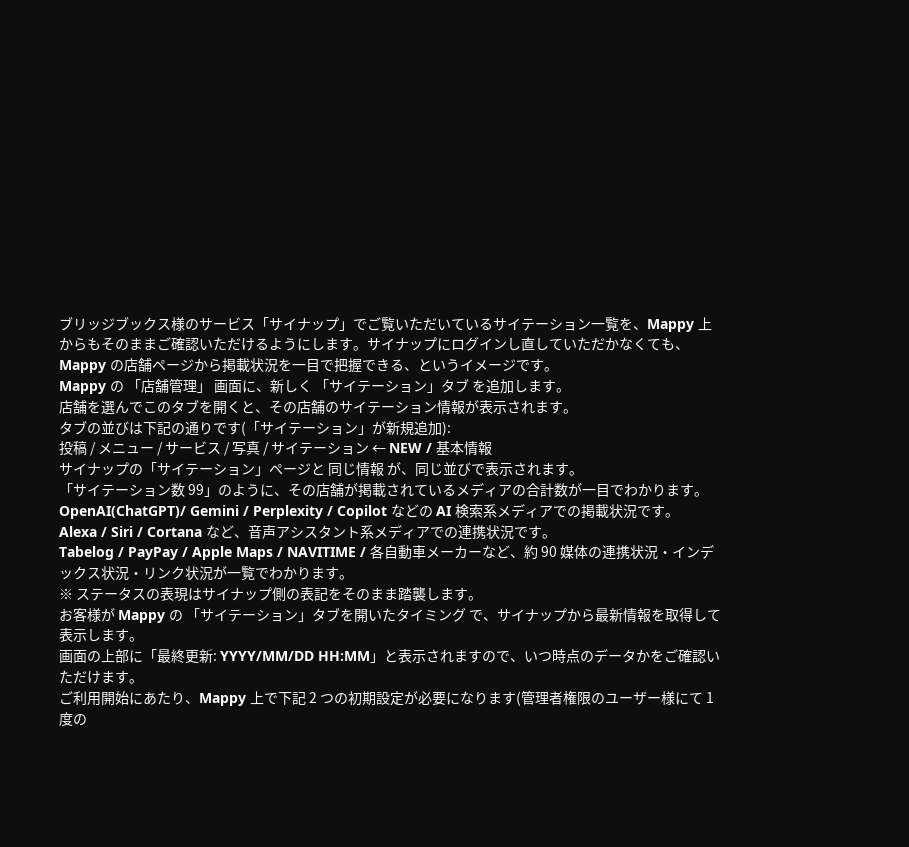ブリッジブックス様のサービス「サイナップ」でご覧いただいているサイテーション一覧を、Mappy 上からもそのままご確認いただけるようにします。サイナップにログインし直していただかなくても、Mappy の店舗ページから掲載状況を一目で把握できる、というイメージです。
Mappy の 「店舗管理」 画面に、新しく 「サイテーション」タブ を追加します。
店舗を選んでこのタブを開くと、その店舗のサイテーション情報が表示されます。
タブの並びは下記の通りです(「サイテーション」が新規追加):
投稿 / メニュー / サービス / 写真 / サイテーション ← NEW / 基本情報
サイナップの「サイテーション」ページと 同じ情報 が、同じ並びで表示されます。
「サイテーション数 99」のように、その店舗が掲載されているメディアの合計数が一目でわかります。
OpenAI(ChatGPT)/ Gemini / Perplexity / Copilot などの AI 検索系メディアでの掲載状況です。
Alexa / Siri / Cortana など、音声アシスタント系メディアでの連携状況です。
Tabelog / PayPay / Apple Maps / NAVITIME / 各自動車メーカーなど、約 90 媒体の連携状況・インデックス状況・リンク状況が一覧でわかります。
※ ステータスの表現はサイナップ側の表記をそのまま踏襲します。
お客様が Mappy の 「サイテーション」タブを開いたタイミング で、サイナップから最新情報を取得して表示します。
画面の上部に「最終更新: YYYY/MM/DD HH:MM」と表示されますので、いつ時点のデータかをご確認いただけます。
ご利用開始にあたり、Mappy 上で下記 2 つの初期設定が必要になります(管理者権限のユーザー様にて 1 度の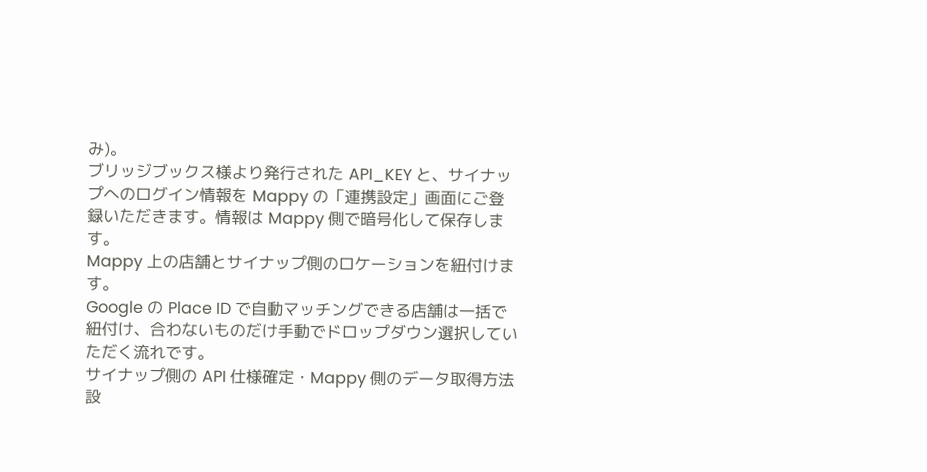み)。
ブリッジブックス様より発行された API_KEY と、サイナップへのログイン情報を Mappy の「連携設定」画面にご登録いただきます。情報は Mappy 側で暗号化して保存します。
Mappy 上の店舗とサイナップ側のロケーションを紐付けます。
Google の Place ID で自動マッチングできる店舗は一括で紐付け、合わないものだけ手動でドロップダウン選択していただく流れです。
サイナップ側の API 仕様確定・Mappy 側のデータ取得方法設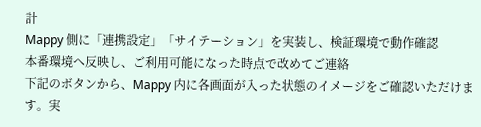計
Mappy 側に「連携設定」「サイテーション」を実装し、検証環境で動作確認
本番環境へ反映し、ご利用可能になった時点で改めてご連絡
下記のボタンから、Mappy 内に各画面が入った状態のイメージをご確認いただけます。実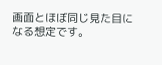画面とほぼ同じ見た目になる想定です。